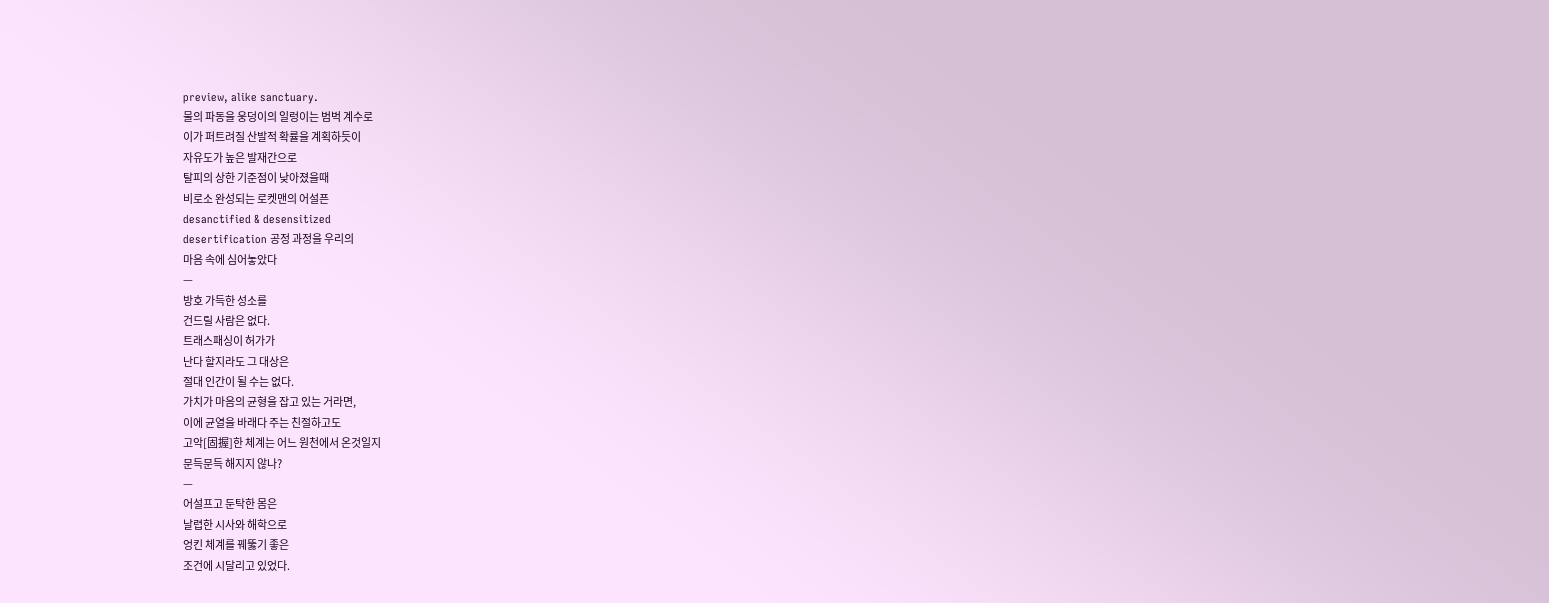preview, alike sanctuary.
물의 파동을 웅덩이의 일렁이는 범벅 계수로
이가 퍼트려질 산발적 확률을 계획하듯이
자유도가 높은 발재간으로
탈피의 상한 기준점이 낮아졌을때
비로소 완성되는 로켓맨의 어설픈
desanctified & desensitized
desertification 공정 과정을 우리의
마음 속에 심어놓았다
—
방호 가득한 성소를
건드릴 사람은 없다.
트래스패싱이 허가가
난다 할지라도 그 대상은
절대 인간이 될 수는 없다.
가치가 마음의 균형을 잡고 있는 거라면,
이에 균열을 바래다 주는 친절하고도
고악[固握]한 체계는 어느 원천에서 온것일지
문득문득 해지지 않나?
—
어설프고 둔탁한 몸은
날렵한 시사와 해학으로
엉킨 체계를 꿰뚫기 좋은
조건에 시달리고 있었다.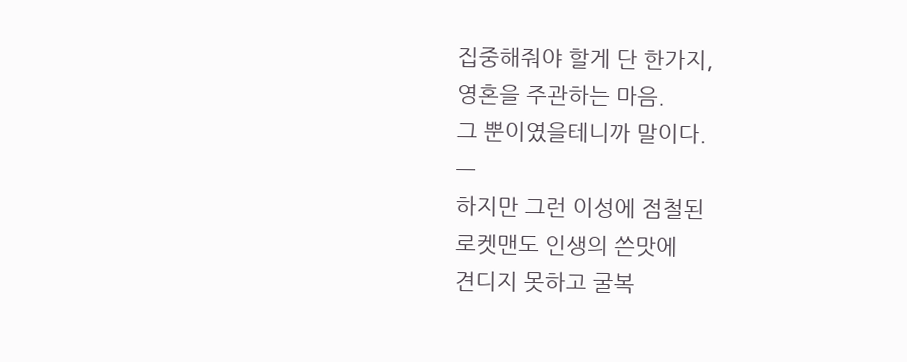집중해줘야 할게 단 한가지,
영혼을 주관하는 마음.
그 뿐이였을테니까 말이다.
—
하지만 그런 이성에 점철된
로켓맨도 인생의 쓴맛에
견디지 못하고 굴복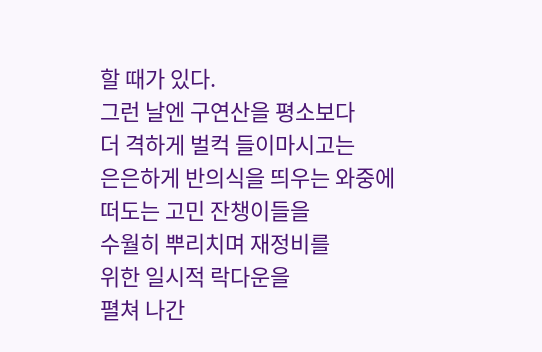할 때가 있다.
그런 날엔 구연산을 평소보다
더 격하게 벌컥 들이마시고는
은은하게 반의식을 띄우는 와중에
떠도는 고민 잔챙이들을
수월히 뿌리치며 재정비를
위한 일시적 락다운을
펼쳐 나간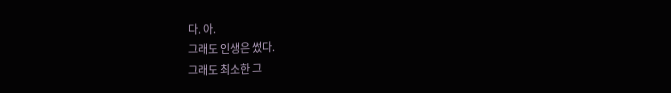다. 아.
그래도 인생은 썼다.
그래도 최소한 그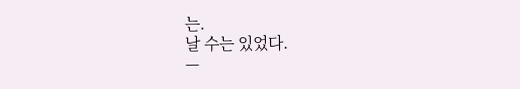는.
날 수는 있었다.
—